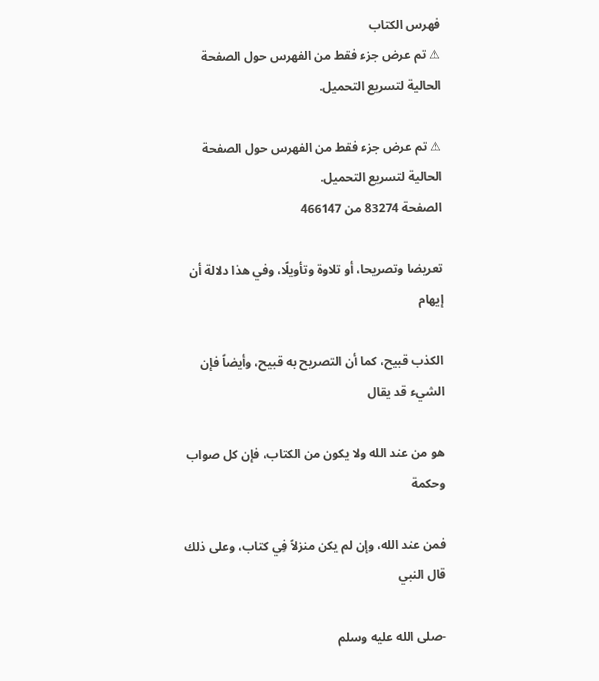فهرس الكتاب
⚠ تم عرض جزء فقط من الفهرس حول الصفحة الحالية لتسريع التحميل.

⚠ تم عرض جزء فقط من الفهرس حول الصفحة الحالية لتسريع التحميل.
الصفحة 83274 من 466147

تعريضا وتصريحا، أو تلاوة وتأويلًا، وفي هذا دلالة أن إيهام

الكذب قبيح، كما أن التصريح به قبيح، وأيضاً فإن الشيء قد يقال

هو من عند الله ولا يكون من الكتاب، فإن كل صواب وحكمة

فمن عند الله، وإن لم يكن منزلاً فِي كتاب، وعلى ذلك قال النبي

-صلى الله عليه وسلم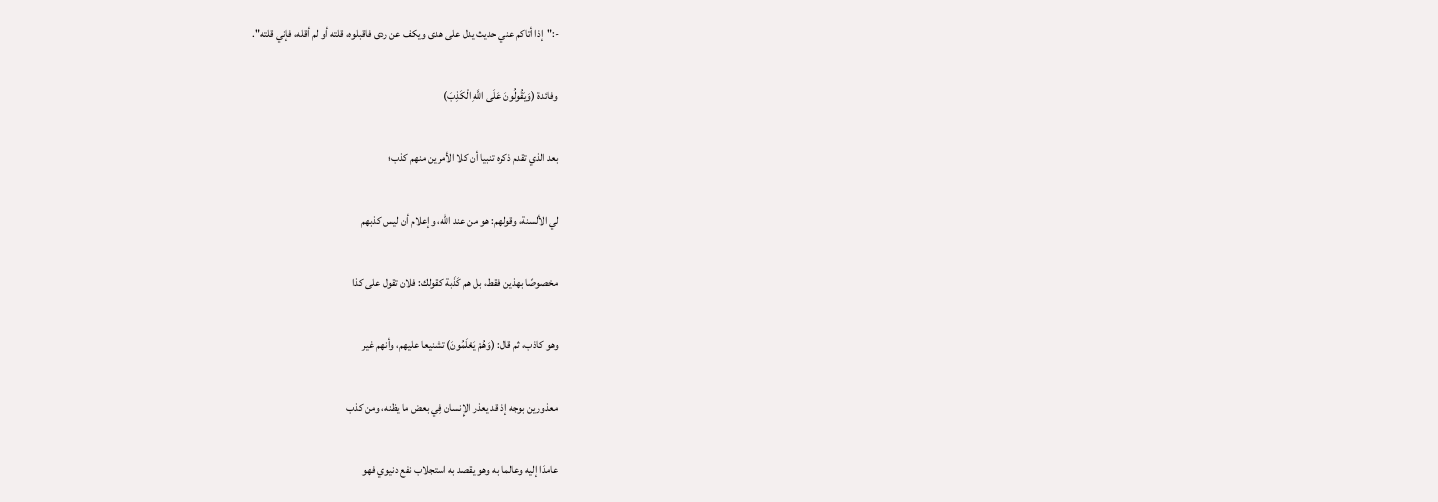-:"إذا أتاكم عني حديث يدل على هدى ويكف عن ردى فاقبلوه، قلته أو لم أقله، فإني قلته".

وفائدة (وَيَقُولُونَ عَلَى اللَّهِ الْكَذِبَ)

بعد الذي تقدم ذكره تنبيا أن كلا الأمرين منهم كذب؛

لي الألسنة، وقولهم: هو من عند الله، وإعلام أن ليس كذبهم

مخصوصًا بهذين فقط، بل هم كَذَبة كقولك: فلان تقول على كذا

وهو كاذب، ثم قال: (وَهُمْ يَعْلَمُونَ) تشنيعا عليهم، وأنهم غير

معذورين بوجه إذ قد يعذر الإِنسان فِي بعض ما يظنه، ومن كذب

عامدَا إليه وعالما به وهو يقصد به استجلاب نفع دنيوي فهو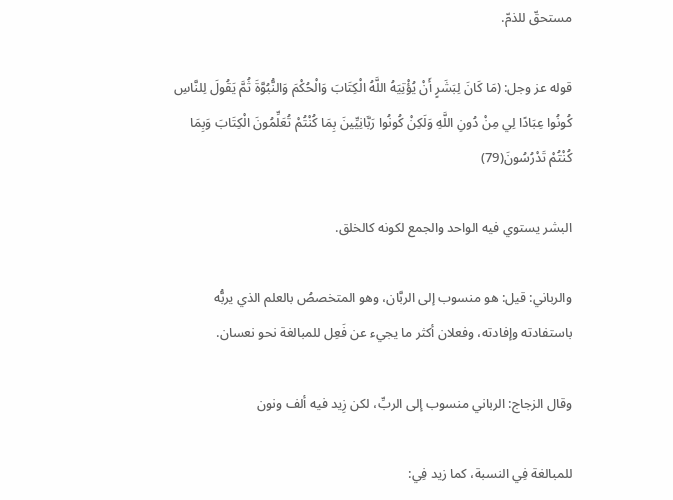مستحقّ للذمّ.

قوله عز وجل: (مَا كَانَ لِبَشَرٍ أَنْ يُؤْتِيَهُ اللَّهُ الْكِتَابَ وَالْحُكْمَ وَالنُّبُوَّةَ ثُمَّ يَقُولَ لِلنَّاسِ كُونُوا عِبَادًا لِي مِنْ دُونِ اللَّهِ وَلَكِنْ كُونُوا رَبَّانِيِّينَ بِمَا كُنْتُمْ تُعَلِّمُونَ الْكِتَابَ وَبِمَا كُنْتُمْ تَدْرُسُونَ(79)

البشر يستوي فيه الواحد والجمع لكونه كالخلق.

والرباني: قيل: هو منسوب إلى الربَّان، وهو المتخصصُ بالعلم الذي يربُّه باستفادته وإفادته، وفعلان أكثر ما يجيء عن فَعِل للمبالغة نحو نعسان.

وقال الزجاج: الرباني منسوب إلى الربِّ، لكن زِيد فيه ألف ونون

للمبالغة فِي النسبة، كما زيد فِي: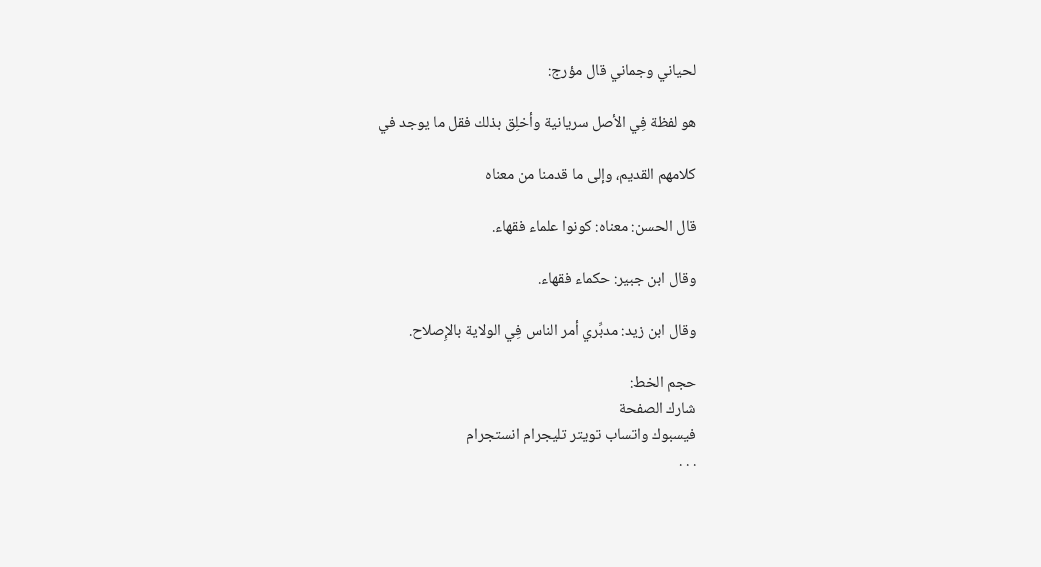لحياني وجماني قال مؤرج:

هو لفظة فِي الأصل سريانية وأخلِق بذلك فقل ما يوجد في

كلامهم القديم، وإلى ما قدمنا من معناه

قال الحسن: معناه: كونوا علماء فقهاء.

وقال ابن جبير: حكماء فقهاء.

وقال ابن زيد: مدبِّري أمر الناس فِي الولاية بالإِصلاح.

حجم الخط:
شارك الصفحة
فيسبوك واتساب تويتر تليجرام انستجرام
. . .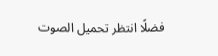فضلًا انتظر تحميل الصوت